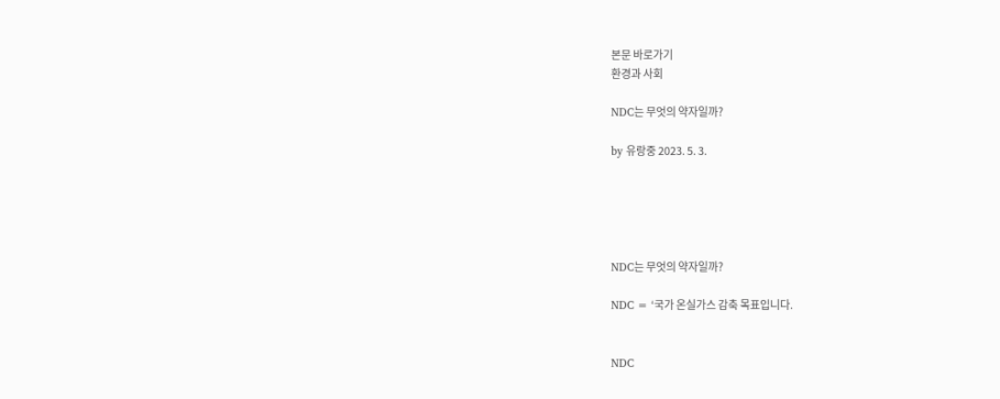본문 바로가기
환경과 사회

NDC는 무엇의 약자일까?

by 유랑중 2023. 5. 3.





NDC는 무엇의 약자일까?

NDC = ‘국가 온실가스 감축 목표입니다.


NDC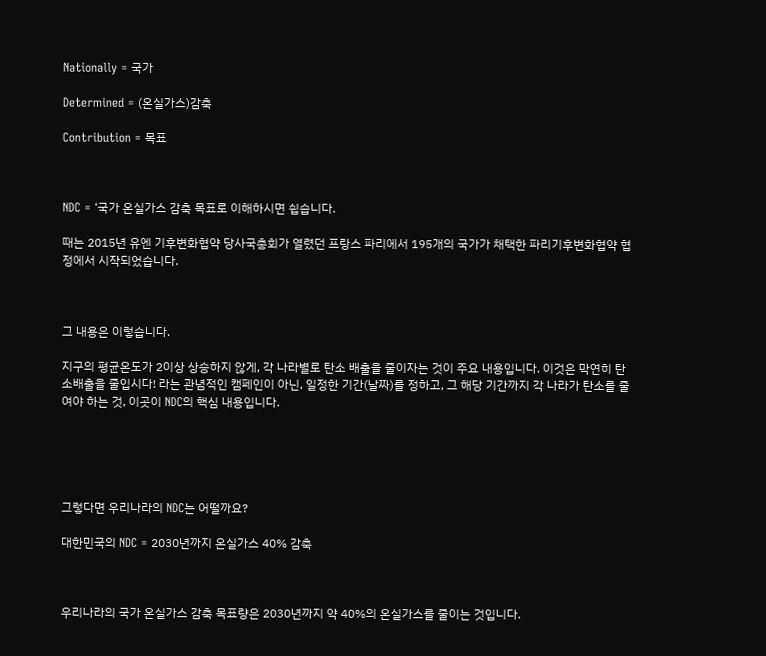Nationally = 국가

Determined = (온실가스)감축

Contribution = 목표



NDC = ‘국가 온실가스 감축 목표로 이해하시면 쉽습니다.

때는 2015년 유엔 기후변화협약 당사국총회가 열렸던 프랑스 파리에서 195개의 국가가 채택한 파리기후변화협약 협정에서 시작되었습니다.



그 내용은 이렇습니다.

지구의 평균온도가 2이상 상승하지 않게, 각 나라별로 탄소 배출을 줄이자는 것이 주요 내용입니다. 이것은 막연히 탄소배출을 줄입시다! 라는 관념적인 캠페인이 아닌, 일정한 기간(날짜)를 정하고, 그 해당 기간까지 각 나라가 탄소를 줄여야 하는 것, 이곳이 NDC의 핵심 내용입니다.





그렇다면 우리나라의 NDC는 어떨까요?

대한민국의 NDC = 2030년까지 온실가스 40% 감축



우리나라의 국가 온실가스 감축 목표량은 2030년까지 약 40%의 온실가스를 줄이는 것입니다.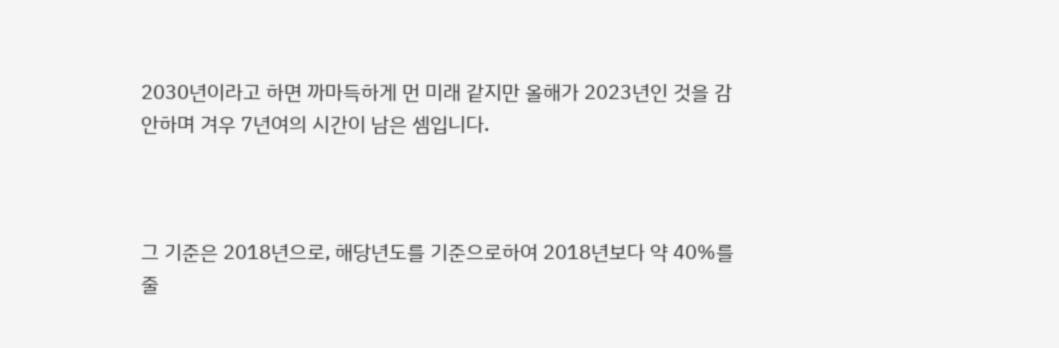2030년이라고 하면 까마득하게 먼 미래 같지만 올해가 2023년인 것을 감안하며 겨우 7년여의 시간이 남은 셈입니다.



그 기준은 2018년으로, 해당년도를 기준으로하여 2018년보다 약 40%를 줄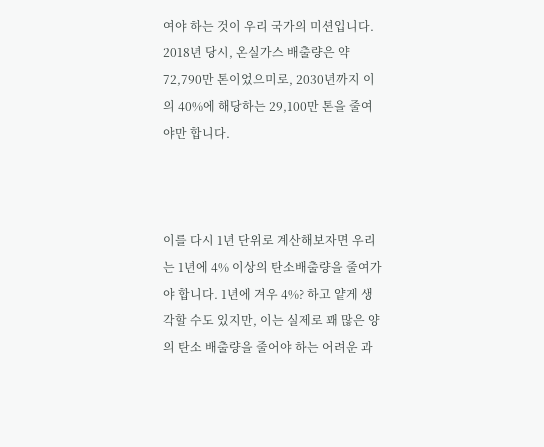여야 하는 것이 우리 국가의 미션입니다. 2018년 당시, 온실가스 배출량은 약 72,790만 톤이었으미로, 2030년까지 이의 40%에 해당하는 29,100만 톤을 줄여야만 합니다.



이를 다시 1년 단위로 계산해보자면 우리는 1년에 4% 이상의 탄소배출량을 줄여가야 합니다. 1년에 겨우 4%? 하고 얕게 생각할 수도 있지만, 이는 실제로 꽤 많은 양의 탄소 배출량을 줄어야 하는 어려운 과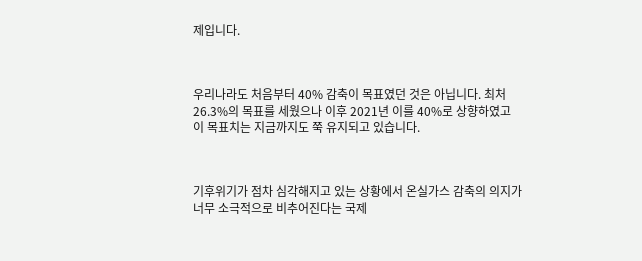제입니다.



우리나라도 처음부터 40% 감축이 목표였던 것은 아닙니다. 최처 26.3%의 목표를 세웠으나 이후 2021년 이를 40%로 상향하였고 이 목표치는 지금까지도 쭉 유지되고 있습니다.



기후위기가 점차 심각해지고 있는 상황에서 온실가스 감축의 의지가 너무 소극적으로 비추어진다는 국제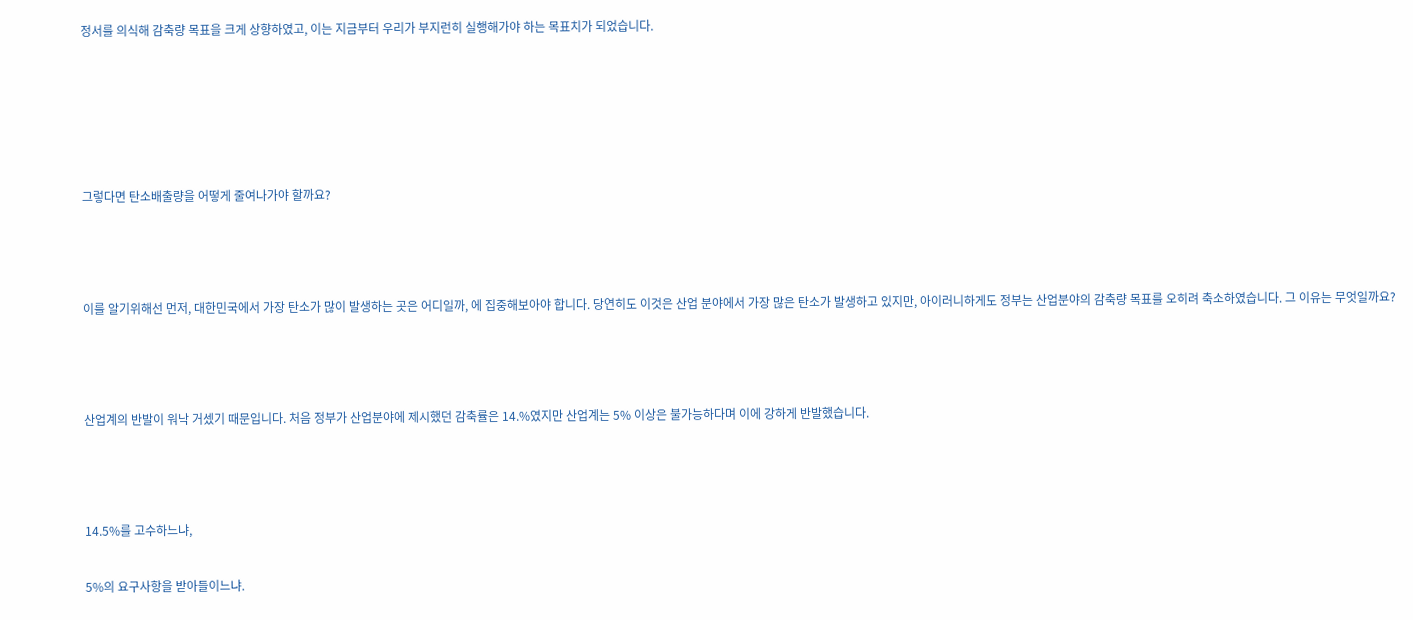정서를 의식해 감축량 목표을 크게 상향하였고, 이는 지금부터 우리가 부지런히 실행해가야 하는 목표치가 되었습니다.





그렇다면 탄소배출량을 어떻게 줄여나가야 할까요?



이를 알기위해선 먼저, 대한민국에서 가장 탄소가 많이 발생하는 곳은 어디일까, 에 집중해보아야 합니다. 당연히도 이것은 산업 분야에서 가장 많은 탄소가 발생하고 있지만, 아이러니하게도 정부는 산업분야의 감축량 목표를 오히려 축소하였습니다. 그 이유는 무엇일까요?



산업계의 반발이 워낙 거셌기 때문입니다. 처음 정부가 산업분야에 제시했던 감축률은 14.%였지만 산업계는 5% 이상은 불가능하다며 이에 강하게 반발했습니다.



14.5%를 고수하느냐,

5%의 요구사항을 받아들이느냐.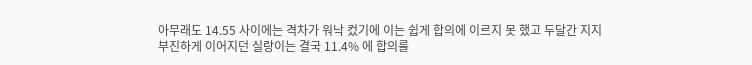아무래도 14.55 사이에는 격차가 워낙 컸기에 이는 쉽게 합의에 이르지 못 했고 두달간 지지부진하게 이어지던 실랑이는 결국 11.4% 에 합의를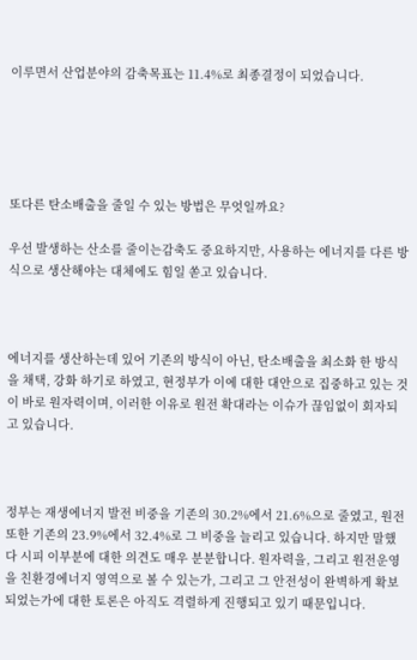이루면서 산업분야의 감축목표는 11.4%로 최종결정이 되었습니다.





또다른 탄소배출을 줄일 수 있는 방법은 무엇일까요?

우선 발생하는 산소를 줄이는감축도 중요하지만, 사용하는 에너지를 다른 방식으로 생산해야는 대체에도 힘일 쏟고 있습니다.



에너지를 생산하는데 있어 기존의 방식이 아닌, 탄소배출을 최소화 한 방식을 채택, 강화 하기로 하였고, 현정부가 이에 대한 대안으로 집중하고 있는 것이 바로 원자력이며, 이러한 이유로 원전 확대라는 이슈가 끊임없이 회자되고 있습니다.



정부는 재생에너지 발전 비중을 기존의 30.2%에서 21.6%으로 줄였고, 원전 또한 기존의 23.9%에서 32.4%로 그 비중을 늘리고 있습니다. 하지만 말했다 시피 이부분에 대한 의견도 매우 분분합니다. 원자력을, 그리고 원전운영을 친환경에너지 영역으로 볼 수 있는가, 그리고 그 안전성이 완벽하게 확보되었는가에 대한 토론은 아직도 격렬하게 진행되고 있기 때문입니다.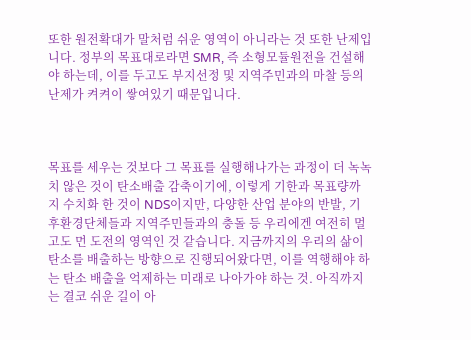또한 원전확대가 말처럼 쉬운 영역이 아니라는 것 또한 난제입니다. 정부의 목표대로라면 SMR, 즉 소형모듈원전을 건설해야 하는데, 이를 두고도 부지선정 및 지역주민과의 마찰 등의 난제가 켜켜이 쌓여있기 때문입니다.



목표를 세우는 것보다 그 목표를 실행해나가는 과정이 더 녹녹치 않은 것이 탄소배출 감축이기에, 이렇게 기한과 목표량까지 수치화 한 것이 NDS이지만, 다양한 산업 분야의 반발, 기후환경단체들과 지역주민들과의 충돌 등 우리에겐 여전히 멀고도 먼 도전의 영역인 것 같습니다. 지금까지의 우리의 삶이 탄소를 배출하는 방향으로 진행되어왔다면, 이를 역행해야 하는 탄소 배출을 억제하는 미래로 나아가야 하는 것. 아직까지는 결코 쉬운 길이 아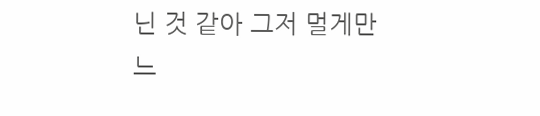닌 것 같아 그저 멀게만 느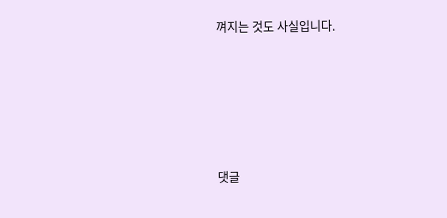껴지는 것도 사실입니다.







댓글